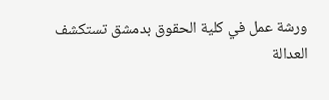ورشة عمل في كلية الحقوق بدمشق تستكشف العدالة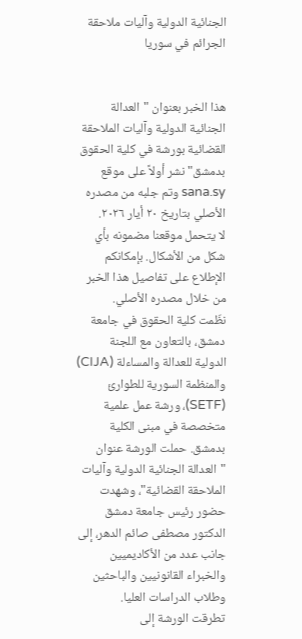الجنائية الدولية وآليات ملاحقة الجرائم في سوريا


هذا الخبر بعنوان "العدالة الجنائية الدولية وآليات الملاحقة القضائية بورشة في كلية الحقوق بدمشق" نشر أولاً على موقع sana.sy وتم جلبه من مصدره الأصلي بتاريخ ٢٠ أيار ٢٠٢٦.
لا يتحمل موقعنا مضمونه بأي شكل من الأشكال. بإمكانكم الإطلاع على تفاصيل هذا الخبر من خلال مصدره الأصلي.
نظّمت كلية الحقوق في جامعة دمشق، بالتعاون مع اللجنة الدولية للعدالة والمساءلة (CIJA) والمنظمة السورية للطوارئ (SETF)، ورشة عمل علمية متخصصة في مبنى الكلية بدمشق. حملت الورشة عنوان "العدالة الجنائية الدولية وآليات الملاحقة القضائية"، وشهدت حضور رئيس جامعة دمشق الدكتور مصطفى صائم الدهر، إلى جانب عدد من الأكاديميين والخبراء القانونيين والباحثين وطلاب الدراسات العليا.
تطرقت الورشة إلى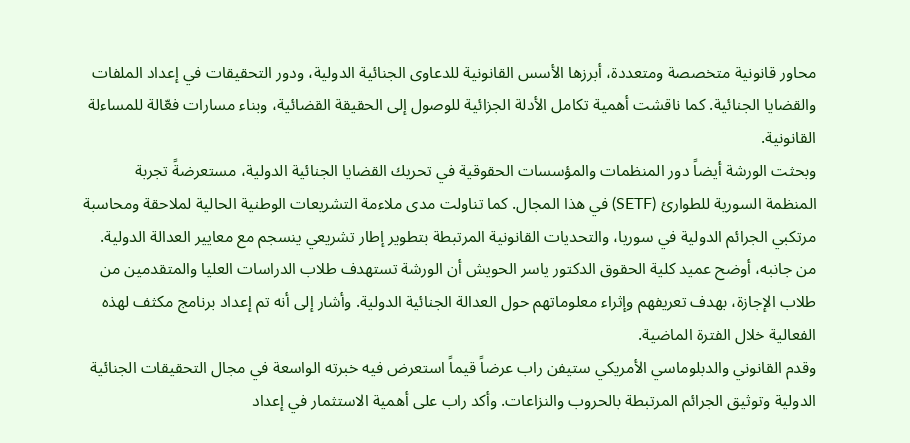محاور قانونية متخصصة ومتعددة، أبرزها الأسس القانونية للدعاوى الجنائية الدولية، ودور التحقيقات في إعداد الملفات والقضايا الجنائية. كما ناقشت أهمية تكامل الأدلة الجزائية للوصول إلى الحقيقة القضائية، وبناء مسارات فعّالة للمساءلة القانونية.
وبحثت الورشة أيضاً دور المنظمات والمؤسسات الحقوقية في تحريك القضايا الجنائية الدولية، مستعرضةً تجربة المنظمة السورية للطوارئ (SETF) في هذا المجال. كما تناولت مدى ملاءمة التشريعات الوطنية الحالية لملاحقة ومحاسبة مرتكبي الجرائم الدولية في سوريا، والتحديات القانونية المرتبطة بتطوير إطار تشريعي ينسجم مع معايير العدالة الدولية.
من جانبه، أوضح عميد كلية الحقوق الدكتور ياسر الحويش أن الورشة تستهدف طلاب الدراسات العليا والمتقدمين من طلاب الإجازة، بهدف تعريفهم وإثراء معلوماتهم حول العدالة الجنائية الدولية. وأشار إلى أنه تم إعداد برنامج مكثف لهذه الفعالية خلال الفترة الماضية.
وقدم القانوني والدبلوماسي الأمريكي ستيفن راب عرضاً قيماً استعرض فيه خبرته الواسعة في مجال التحقيقات الجنائية الدولية وتوثيق الجرائم المرتبطة بالحروب والنزاعات. وأكد راب على أهمية الاستثمار في إعداد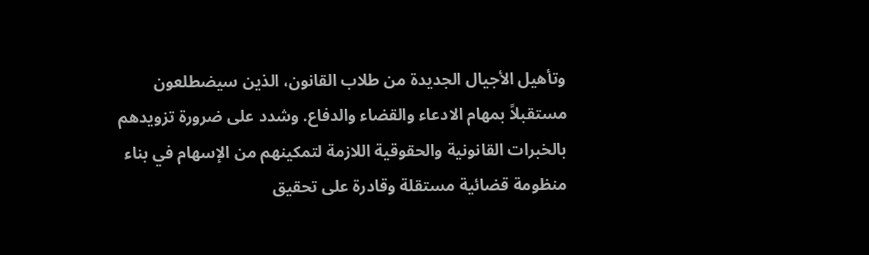وتأهيل الأجيال الجديدة من طلاب القانون، الذين سيضطلعون مستقبلاً بمهام الادعاء والقضاء والدفاع. وشدد على ضرورة تزويدهم بالخبرات القانونية والحقوقية اللازمة لتمكينهم من الإسهام في بناء منظومة قضائية مستقلة وقادرة على تحقيق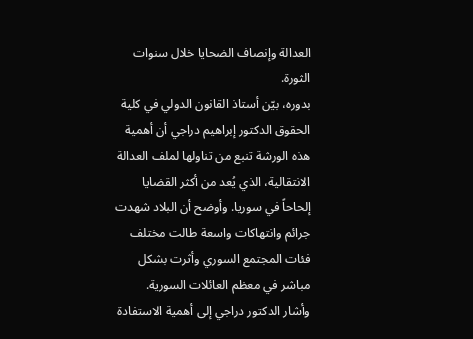العدالة وإنصاف الضحايا خلال سنوات الثورة.
بدوره، بيّن أستاذ القانون الدولي في كلية الحقوق الدكتور إبراهيم دراجي أن أهمية هذه الورشة تنبع من تناولها لملف العدالة الانتقالية، الذي يُعد من أكثر القضايا إلحاحاً في سوريا. وأوضح أن البلاد شهدت جرائم وانتهاكات واسعة طالت مختلف فئات المجتمع السوري وأثرت بشكل مباشر في معظم العائلات السورية.
وأشار الدكتور دراجي إلى أهمية الاستفادة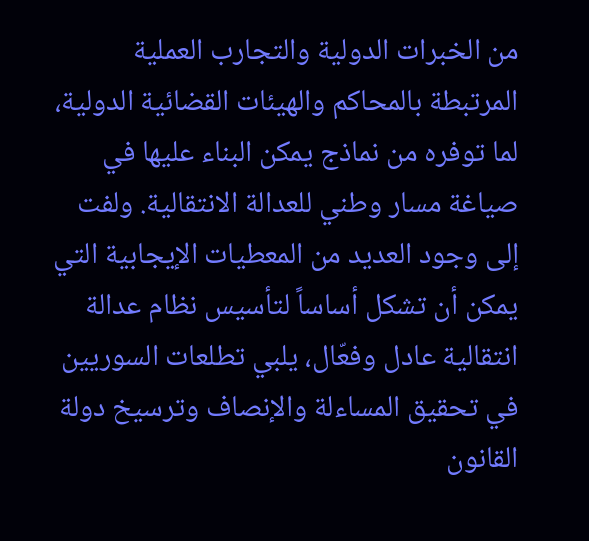من الخبرات الدولية والتجارب العملية المرتبطة بالمحاكم والهيئات القضائية الدولية، لما توفره من نماذج يمكن البناء عليها في صياغة مسار وطني للعدالة الانتقالية. ولفت إلى وجود العديد من المعطيات الإيجابية التي يمكن أن تشكل أساساً لتأسيس نظام عدالة انتقالية عادل وفعّال، يلبي تطلعات السوريين في تحقيق المساءلة والإنصاف وترسيخ دولة القانون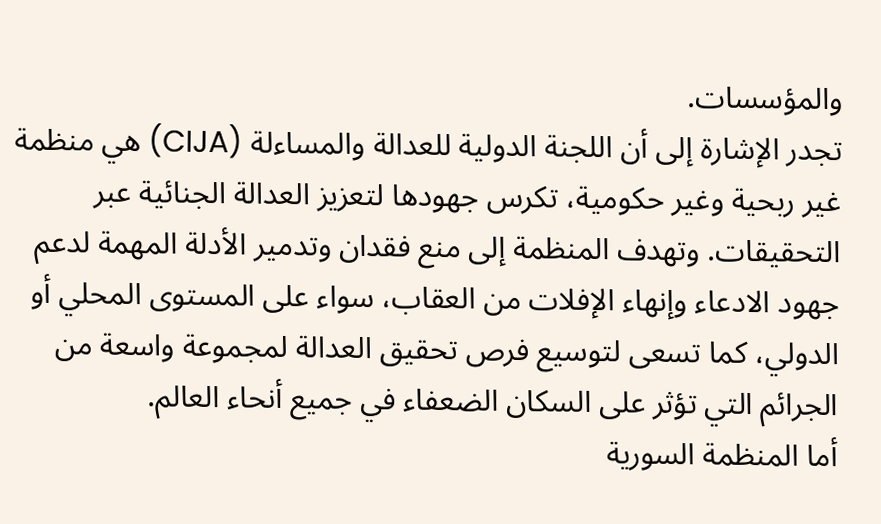والمؤسسات.
تجدر الإشارة إلى أن اللجنة الدولية للعدالة والمساءلة (CIJA) هي منظمة غير ربحية وغير حكومية، تكرس جهودها لتعزيز العدالة الجنائية عبر التحقيقات. وتهدف المنظمة إلى منع فقدان وتدمير الأدلة المهمة لدعم جهود الادعاء وإنهاء الإفلات من العقاب، سواء على المستوى المحلي أو الدولي، كما تسعى لتوسيع فرص تحقيق العدالة لمجموعة واسعة من الجرائم التي تؤثر على السكان الضعفاء في جميع أنحاء العالم.
أما المنظمة السورية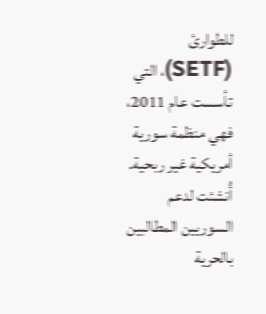للطوارئ (SETF)، التي تأسست عام 2011، فهي منظمة سورية أمريكية غير ربحية. أُنشئت لدعم السوريين المطالبين بالحرية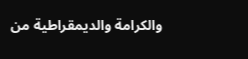والكرامة والديمقراطية من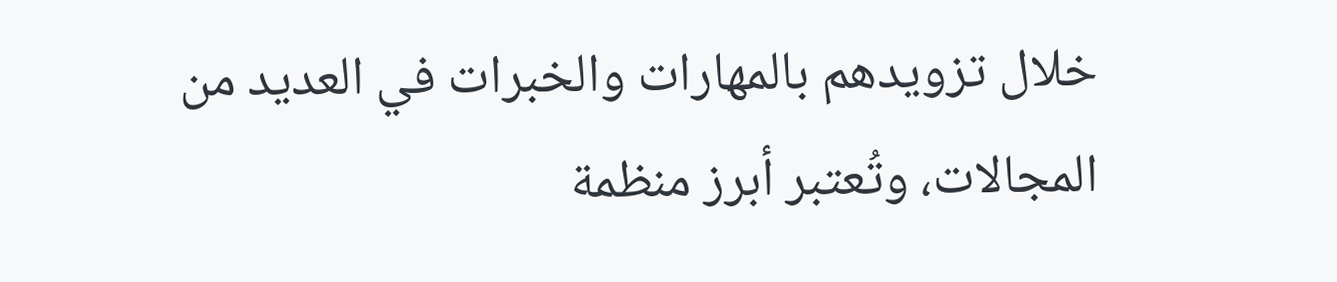خلال تزويدهم بالمهارات والخبرات في العديد من المجالات، وتُعتبر أبرز منظمة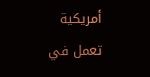أمريكية تعمل في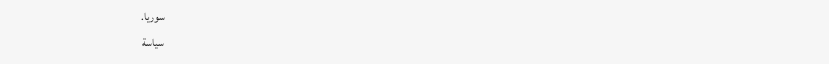سوريا.
سياسة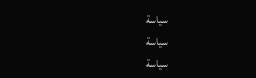سياسة
سياسة
سياسة